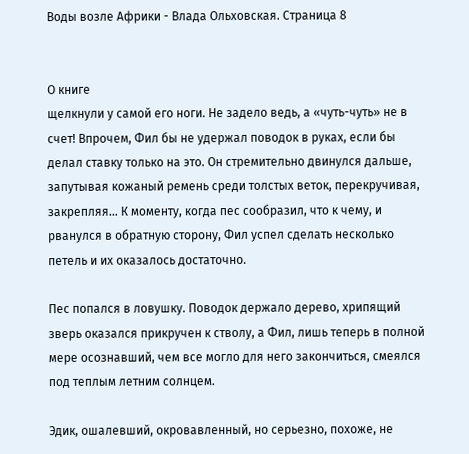Воды возле Африки - Влада Ольховская. Страница 8


О книге
щелкнули у самой его ноги. Не задело ведь, а «чуть-чуть» не в счет! Впрочем, Фил бы не удержал поводок в руках, если бы делал ставку только на это. Он стремительно двинулся дальше, запутывая кожаный ремень среди толстых веток, перекручивая, закрепляя… К моменту, когда пес сообразил, что к чему, и рванулся в обратную сторону, Фил успел сделать несколько петель и их оказалось достаточно.

Пес попался в ловушку. Поводок держало дерево, хрипящий зверь оказался прикручен к стволу, а Фил, лишь теперь в полной мере осознавший, чем все могло для него закончиться, смеялся под теплым летним солнцем.

Эдик, ошалевший, окровавленный, но серьезно, похоже, не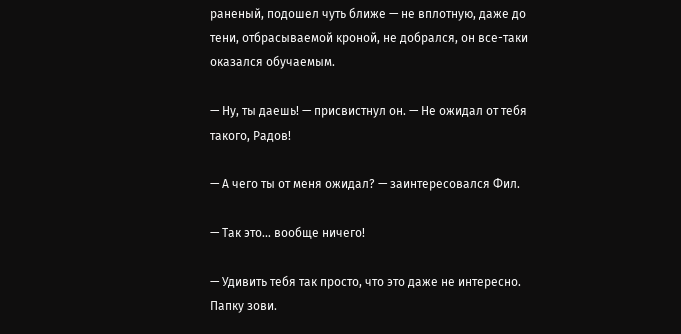раненый, подошел чуть ближе — не вплотную, даже до тени, отбрасываемой кроной, не добрался, он все-таки оказался обучаемым.

— Ну, ты даешь! — присвистнул он. — Не ожидал от тебя такого, Радов!

— А чего ты от меня ожидал? — заинтересовался Фил.

— Так это… вообще ничего!

— Удивить тебя так просто, что это даже не интересно. Папку зови.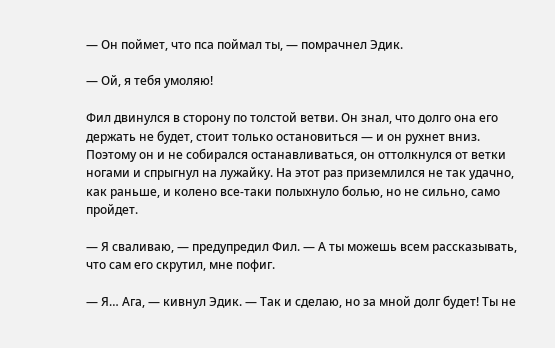— Он поймет, что пса поймал ты, — помрачнел Эдик.

— Ой, я тебя умоляю!

Фил двинулся в сторону по толстой ветви. Он знал, что долго она его держать не будет, стоит только остановиться — и он рухнет вниз. Поэтому он и не собирался останавливаться, он оттолкнулся от ветки ногами и спрыгнул на лужайку. На этот раз приземлился не так удачно, как раньше, и колено все-таки полыхнуло болью, но не сильно, само пройдет.

— Я сваливаю, — предупредил Фил. — А ты можешь всем рассказывать, что сам его скрутил, мне пофиг.

— Я… Ага, — кивнул Эдик. — Так и сделаю, но за мной долг будет! Ты не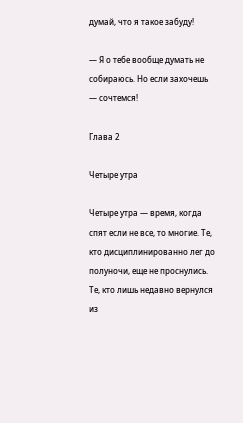думай, что я такое забуду!

— Я о тебе вообще думать не собираюсь. Но если захочешь — сочтемся!

Глава 2

Четыре утра

Четыре утра — время, когда спят если не все, то многие. Те, кто дисциплинированно лег до полуночи, еще не проснулись. Те, кто лишь недавно вернулся из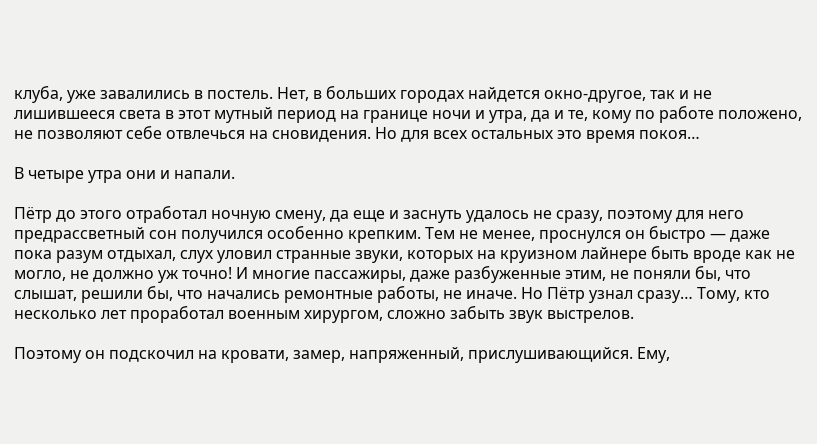клуба, уже завалились в постель. Нет, в больших городах найдется окно-другое, так и не лишившееся света в этот мутный период на границе ночи и утра, да и те, кому по работе положено, не позволяют себе отвлечься на сновидения. Но для всех остальных это время покоя…

В четыре утра они и напали.

Пётр до этого отработал ночную смену, да еще и заснуть удалось не сразу, поэтому для него предрассветный сон получился особенно крепким. Тем не менее, проснулся он быстро — даже пока разум отдыхал, слух уловил странные звуки, которых на круизном лайнере быть вроде как не могло, не должно уж точно! И многие пассажиры, даже разбуженные этим, не поняли бы, что слышат, решили бы, что начались ремонтные работы, не иначе. Но Пётр узнал сразу… Тому, кто несколько лет проработал военным хирургом, сложно забыть звук выстрелов.

Поэтому он подскочил на кровати, замер, напряженный, прислушивающийся. Ему,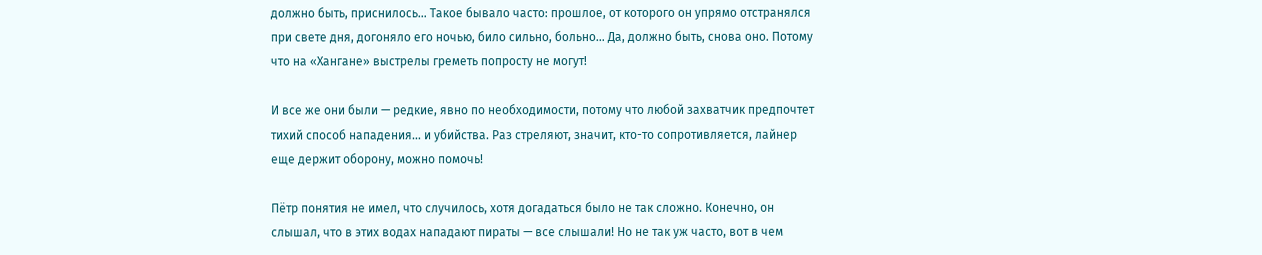должно быть, приснилось… Такое бывало часто: прошлое, от которого он упрямо отстранялся при свете дня, догоняло его ночью, било сильно, больно… Да, должно быть, снова оно. Потому что на «Хангане» выстрелы греметь попросту не могут!

И все же они были — редкие, явно по необходимости, потому что любой захватчик предпочтет тихий способ нападения… и убийства. Раз стреляют, значит, кто-то сопротивляется, лайнер еще держит оборону, можно помочь!

Пётр понятия не имел, что случилось, хотя догадаться было не так сложно. Конечно, он слышал, что в этих водах нападают пираты — все слышали! Но не так уж часто, вот в чем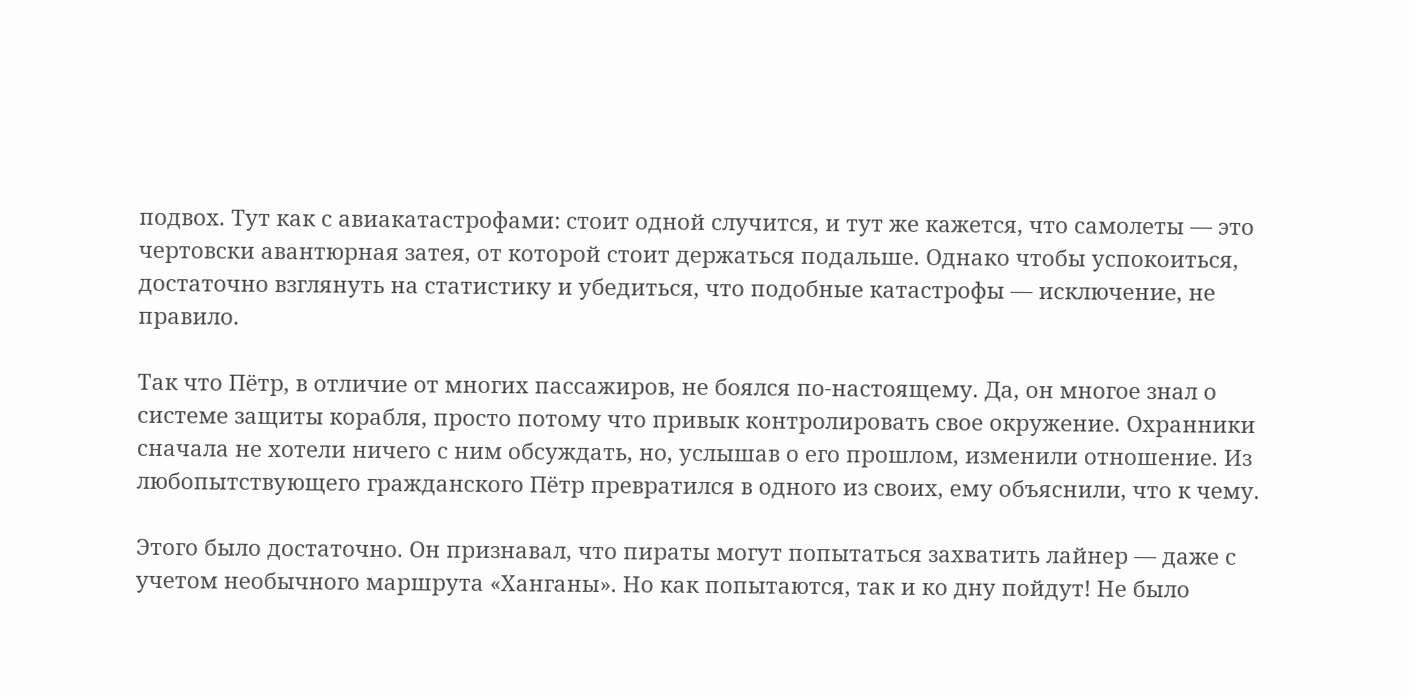подвох. Тут как с авиакатастрофами: стоит одной случится, и тут же кажется, что самолеты — это чертовски авантюрная затея, от которой стоит держаться подальше. Однако чтобы успокоиться, достаточно взглянуть на статистику и убедиться, что подобные катастрофы — исключение, не правило.

Так что Пётр, в отличие от многих пассажиров, не боялся по-настоящему. Да, он многое знал о системе защиты корабля, просто потому что привык контролировать свое окружение. Охранники сначала не хотели ничего с ним обсуждать, но, услышав о его прошлом, изменили отношение. Из любопытствующего гражданского Пётр превратился в одного из своих, ему объяснили, что к чему.

Этого было достаточно. Он признавал, что пираты могут попытаться захватить лайнер — даже с учетом необычного маршрута «Ханганы». Но как попытаются, так и ко дну пойдут! Не было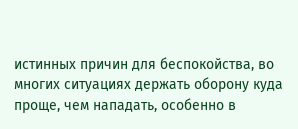истинных причин для беспокойства, во многих ситуациях держать оборону куда проще, чем нападать, особенно в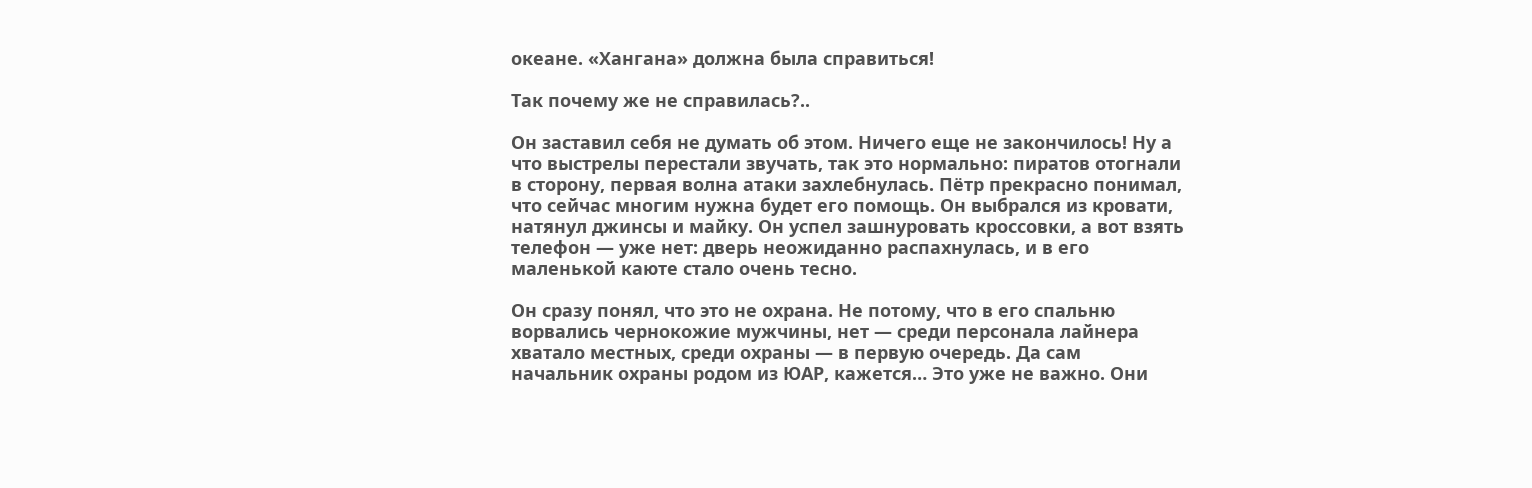океане. «Хангана» должна была справиться!

Так почему же не справилась?..

Он заставил себя не думать об этом. Ничего еще не закончилось! Ну а что выстрелы перестали звучать, так это нормально: пиратов отогнали в сторону, первая волна атаки захлебнулась. Пётр прекрасно понимал, что сейчас многим нужна будет его помощь. Он выбрался из кровати, натянул джинсы и майку. Он успел зашнуровать кроссовки, а вот взять телефон — уже нет: дверь неожиданно распахнулась, и в его маленькой каюте стало очень тесно.

Он сразу понял, что это не охрана. Не потому, что в его спальню ворвались чернокожие мужчины, нет — среди персонала лайнера хватало местных, среди охраны — в первую очередь. Да сам начальник охраны родом из ЮАР, кажется… Это уже не важно. Они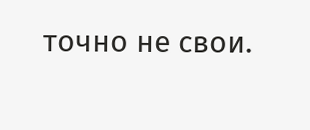точно не свои.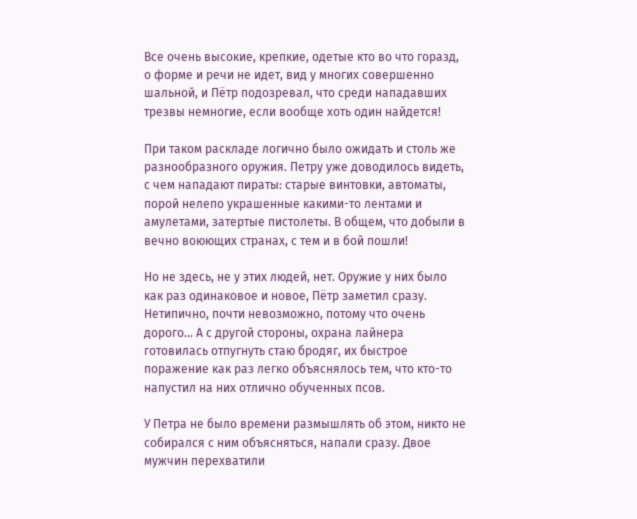Все очень высокие, крепкие, одетые кто во что горазд, о форме и речи не идет, вид у многих совершенно шальной, и Пётр подозревал, что среди нападавших трезвы немногие, если вообще хоть один найдется!

При таком раскладе логично было ожидать и столь же разнообразного оружия. Петру уже доводилось видеть, с чем нападают пираты: старые винтовки, автоматы, порой нелепо украшенные какими-то лентами и амулетами, затертые пистолеты. В общем, что добыли в вечно воюющих странах, с тем и в бой пошли!

Но не здесь, не у этих людей, нет. Оружие у них было как раз одинаковое и новое, Пётр заметил сразу. Нетипично, почти невозможно, потому что очень дорого… А с другой стороны, охрана лайнера готовилась отпугнуть стаю бродяг, их быстрое поражение как раз легко объяснялось тем, что кто-то напустил на них отлично обученных псов.

У Петра не было времени размышлять об этом, никто не собирался с ним объясняться, напали сразу. Двое мужчин перехватили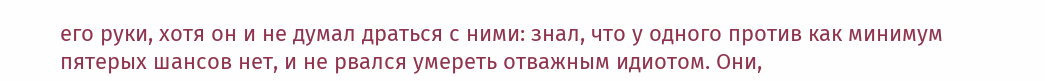его руки, хотя он и не думал драться с ними: знал, что у одного против как минимум пятерых шансов нет, и не рвался умереть отважным идиотом. Они,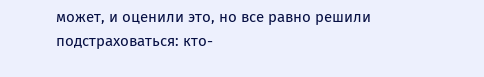может, и оценили это, но все равно решили подстраховаться: кто-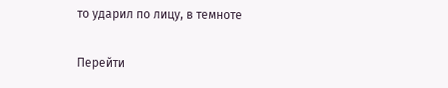то ударил по лицу, в темноте

Перейти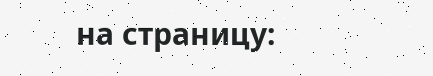на страницу: